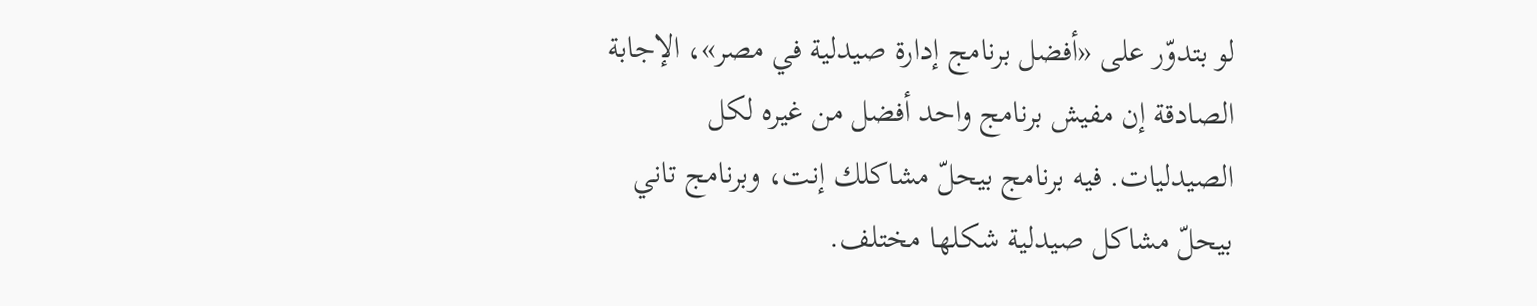لو بتدوّر على «أفضل برنامج إدارة صيدلية في مصر»، الإجابة الصادقة إن مفيش برنامج واحد أفضل من غيره لكل الصيدليات. فيه برنامج بيحلّ مشاكلك إنت، وبرنامج تاني بيحلّ مشاكل صيدلية شكلها مختلف.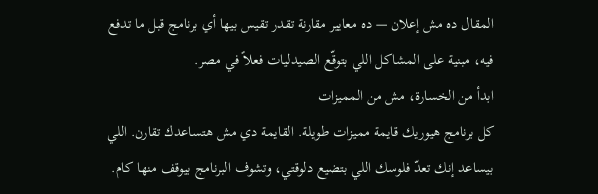المقال ده مش إعلان — ده معايير مقارنة تقدر تقيس بيها أي برنامج قبل ما تدفع فيه، مبنية على المشاكل اللي بتوقّع الصيدليات فعلاً في مصر.
ابدأ من الخسارة، مش من المميزات
كل برنامج هيوريك قايمة مميزات طويلة. القايمة دي مش هتساعدك تقارن. اللي بيساعد إنك تعدّ فلوسك اللي بتضيع دلوقتي، وتشوف البرنامج بيوقف منها كام.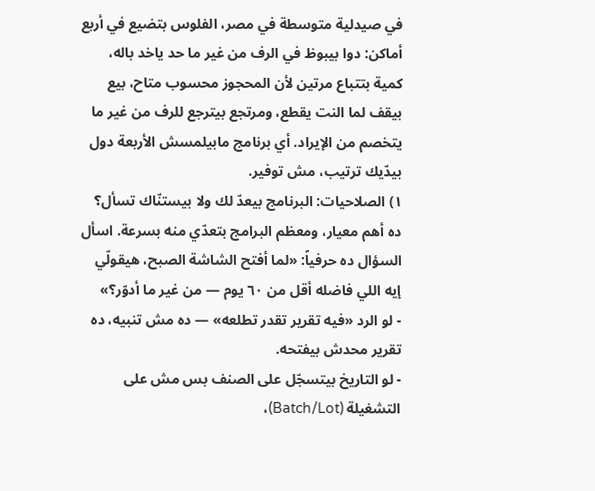في صيدلية متوسطة في مصر، الفلوس بتضيع في أربع أماكن: دوا بيبوظ في الرف من غير ما حد ياخد باله، كمية بتتباع مرتين لأن المحجوز محسوب متاح، بيع بيقف لما النت يقطع، ومرتجع بيترجع للرف من غير ما يتخصم من الإيراد. أي برنامج مابيلمسش الأربعة دول بيدّيك ترتيب، مش توفير.
١) الصلاحيات: البرنامج بيعدّ لك ولا بيستنّاك تسأل؟
ده أهم معيار، ومعظم البرامج بتعدّي منه بسرعة. اسأل السؤال ده حرفياً: «لما أفتح الشاشة الصبح، هيقولّي إيه اللي فاضله أقل من ٦٠ يوم — من غير ما أدوّر؟»
- لو الرد «فيه تقرير تقدر تطلعه» — ده مش تنبيه، ده تقرير محدش بيفتحه.
- لو التاريخ بيتسجّل على الصنف بس مش على التشغيلة (Batch/Lot)،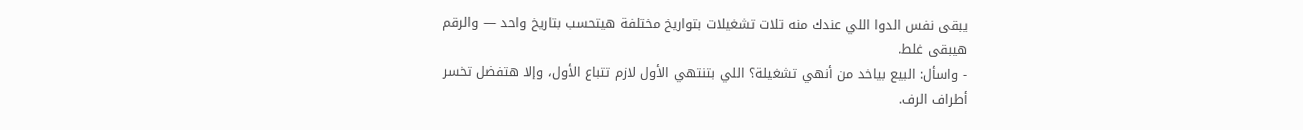يبقى نفس الدوا اللي عندك منه تلات تشغيلات بتواريخ مختلفة هيتحسب بتاريخ واحد — والرقم هيبقى غلط.
- واسأل: البيع بياخد من أنهي تشغيلة؟ اللي بتنتهي الأول لازم تتباع الأول، وإلا هتفضل تخسر أطراف الرف.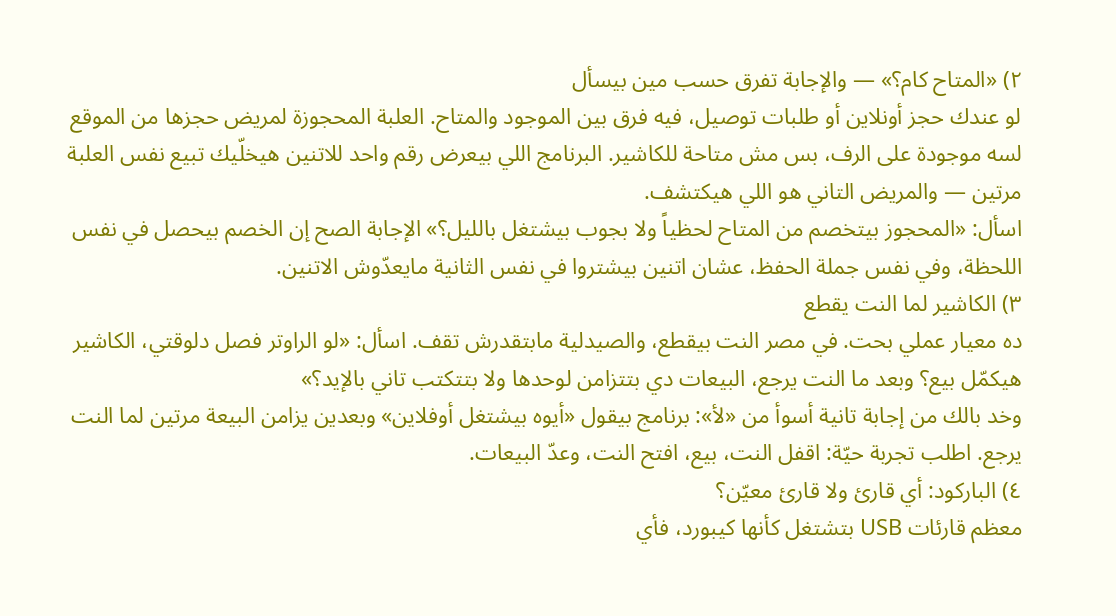٢) «المتاح كام؟» — والإجابة تفرق حسب مين بيسأل
لو عندك حجز أونلاين أو طلبات توصيل، فيه فرق بين الموجود والمتاح. العلبة المحجوزة لمريض حجزها من الموقع لسه موجودة على الرف، بس مش متاحة للكاشير. البرنامج اللي بيعرض رقم واحد للاتنين هيخلّيك تبيع نفس العلبة مرتين — والمريض التاني هو اللي هيكتشف.
اسأل: «المحجوز بيتخصم من المتاح لحظياً ولا بجوب بيشتغل بالليل؟» الإجابة الصح إن الخصم بيحصل في نفس اللحظة، وفي نفس جملة الحفظ، عشان اتنين بيشتروا في نفس الثانية مايعدّوش الاتنين.
٣) الكاشير لما النت يقطع
ده معيار عملي بحت. في مصر النت بيقطع، والصيدلية مابتقدرش تقف. اسأل: «لو الراوتر فصل دلوقتي، الكاشير هيكمّل بيع؟ وبعد ما النت يرجع، البيعات دي بتتزامن لوحدها ولا بتتكتب تاني بالإيد؟»
وخد بالك من إجابة تانية أسوأ من «لأ»: برنامج بيقول «أيوه بيشتغل أوفلاين» وبعدين يزامن البيعة مرتين لما النت يرجع. اطلب تجربة حيّة: اقفل النت، بيع، افتح النت، وعدّ البيعات.
٤) الباركود: أي قارئ ولا قارئ معيّن؟
معظم قارئات USB بتشتغل كأنها كيبورد، فأي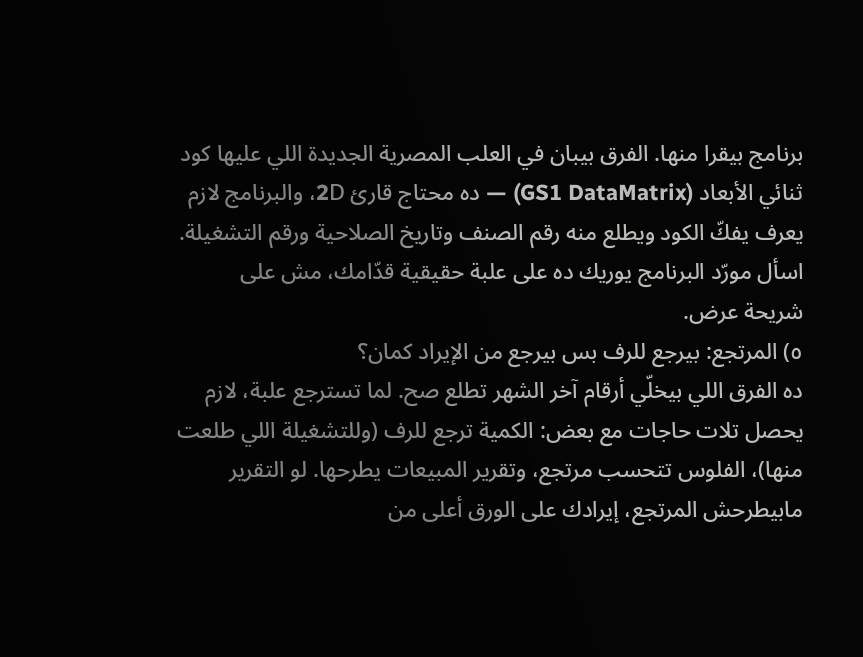برنامج بيقرا منها. الفرق بيبان في العلب المصرية الجديدة اللي عليها كود ثنائي الأبعاد (GS1 DataMatrix) — ده محتاج قارئ 2D، والبرنامج لازم يعرف يفكّ الكود ويطلع منه رقم الصنف وتاريخ الصلاحية ورقم التشغيلة.
اسأل مورّد البرنامج يوريك ده على علبة حقيقية قدّامك، مش على شريحة عرض.
٥) المرتجع: بيرجع للرف بس بيرجع من الإيراد كمان؟
ده الفرق اللي بيخلّي أرقام آخر الشهر تطلع صح. لما تسترجع علبة، لازم يحصل تلات حاجات مع بعض: الكمية ترجع للرف (وللتشغيلة اللي طلعت منها)، الفلوس تتحسب مرتجع، وتقرير المبيعات يطرحها. لو التقرير مابيطرحش المرتجع، إيرادك على الورق أعلى من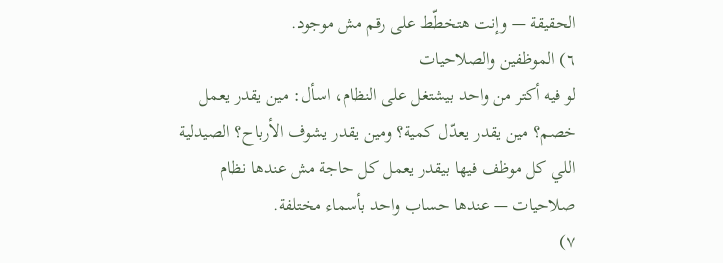الحقيقة — وإنت هتخطّط على رقم مش موجود.
٦) الموظفين والصلاحيات
لو فيه أكتر من واحد بيشتغل على النظام، اسأل: مين يقدر يعمل خصم؟ مين يقدر يعدّل كمية؟ ومين يقدر يشوف الأرباح؟ الصيدلية اللي كل موظف فيها بيقدر يعمل كل حاجة مش عندها نظام صلاحيات — عندها حساب واحد بأسماء مختلفة.
٧)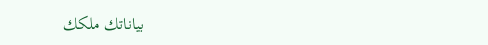بياناتك ملكك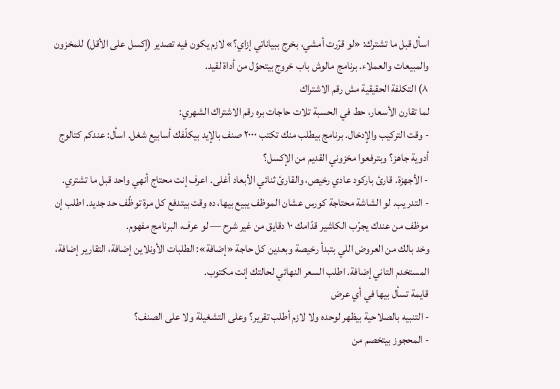اسأل قبل ما تشترك: «لو قرّرت أمشي، بخرج ببياناتي إزاي؟» لازم يكون فيه تصدير (إكسل على الأقل) للمخزون والمبيعات والعملاء. برنامج مالوش باب خروج بيتحوّل من أداة لقيد.
٨) التكلفة الحقيقية مش رقم الاشتراك
لما تقارن الأسعار، حط في الحسبة تلات حاجات بره رقم الاشتراك الشهري:
- وقت التركيب والإدخال. برنامج بيطلب منك تكتب ٢٠٠٠ صنف بالإيد بيكلّفك أسابيع شغل. اسأل: عندكم كتالوج أدوية جاهز؟ وبترفعوا مخزوني القديم من الإكسل؟
- الأجهزة. قارئ باركود عادي رخيص، والقارئ ثنائي الأبعاد أغلى. اعرف إنت محتاج أنهي واحد قبل ما تشتري.
- التدريب. لو الشاشة محتاجة كورس عشان الموظف يبيع بيها، ده وقت بيتدفع كل مرة توظّف حد جديد. اطلب إن موظف من عندك يجرّب الكاشير قدّامك ١٠ دقايق من غير شرح — لو عرف، البرنامج مفهوم.
وخد بالك من العروض اللي بتبدأ رخيصة وبعدين كل حاجة «إضافة»: الطلبات الأونلاين إضافة، التقارير إضافة، المستخدم التاني إضافة. اطلب السعر النهائي لحالتك إنت مكتوب.
قايمة تسأل بيها في أي عرض
- التنبيه بالصلاحية بيظهر لوحده ولا لازم أطلب تقرير؟ وعلى التشغيلة ولا على الصنف؟
- المحجوز بيتخصم من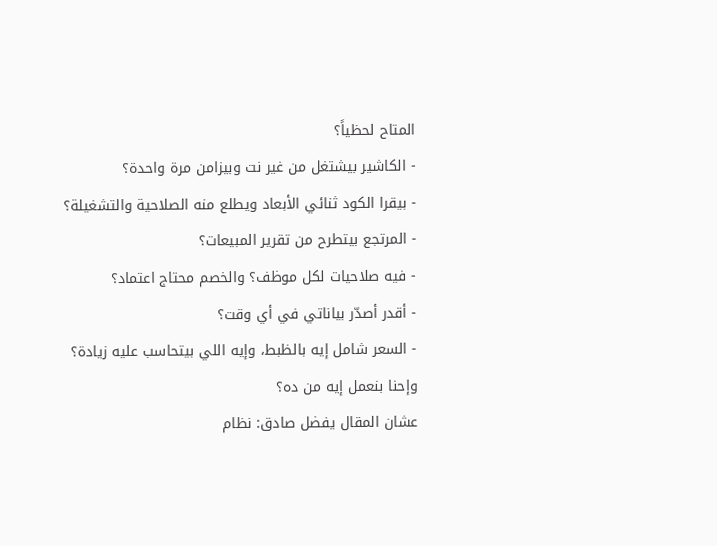المتاح لحظياً؟
- الكاشير بيشتغل من غير نت وبيزامن مرة واحدة؟
- بيقرا الكود ثنائي الأبعاد ويطلع منه الصلاحية والتشغيلة؟
- المرتجع بيتطرح من تقرير المبيعات؟
- فيه صلاحيات لكل موظف؟ والخصم محتاج اعتماد؟
- أقدر أصدّر بياناتي في أي وقت؟
- السعر شامل إيه بالظبط، وإيه اللي بيتحاسب عليه زيادة؟
وإحنا بنعمل إيه من ده؟
عشان المقال يفضل صادق: نظام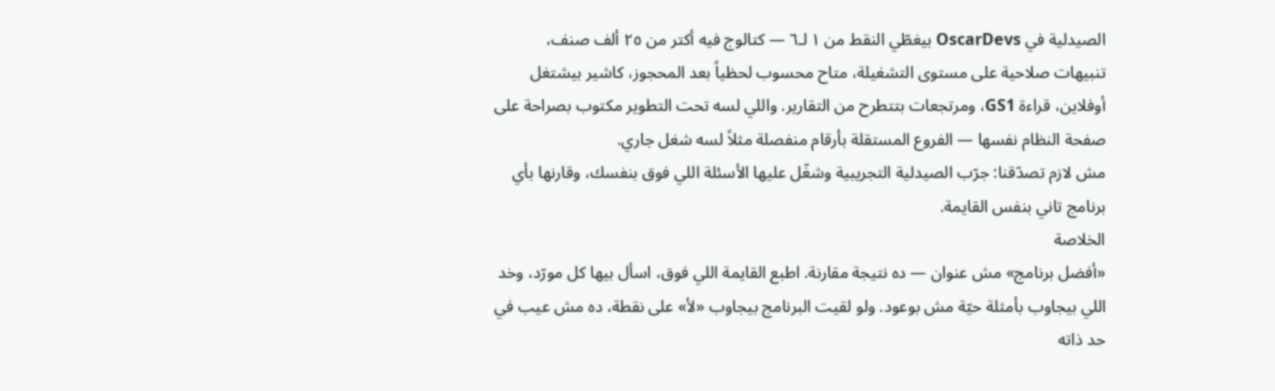الصيدلية في OscarDevs بيغطّي النقط من ١ لـ٦ — كتالوج فيه أكتر من ٢٥ ألف صنف، تنبيهات صلاحية على مستوى التشغيلة، متاح محسوب لحظياً بعد المحجوز، كاشير بيشتغل أوفلاين، قراءة GS1، ومرتجعات بتتطرح من التقارير. واللي لسه تحت التطوير مكتوب بصراحة على صفحة النظام نفسها — الفروع المستقلة بأرقام منفصلة مثلاً لسه شغل جاري.
مش لازم تصدّقنا: جرّب الصيدلية التجريبية وشغّل عليها الأسئلة اللي فوق بنفسك، وقارنها بأي برنامج تاني بنفس القايمة.
الخلاصة
«أفضل برنامج» مش عنوان — ده نتيجة مقارنة. اطبع القايمة اللي فوق، اسأل بيها كل مورّد، وخد اللي بيجاوب بأمثلة حيّة مش بوعود. ولو لقيت البرنامج بيجاوب «لأ» على نقطة، ده مش عيب في حد ذاته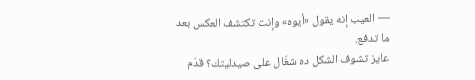— العيب إنه يقول «أيوه» وإنت تكتشف العكس بعد ما تدفع.
عايز تشوف الشكل ده شغّال على صيدليتك؟ قدّم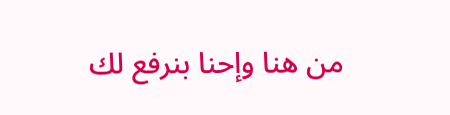من هنا وإحنا بنرفع لك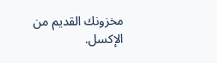مخزونك القديم من الإكسل.